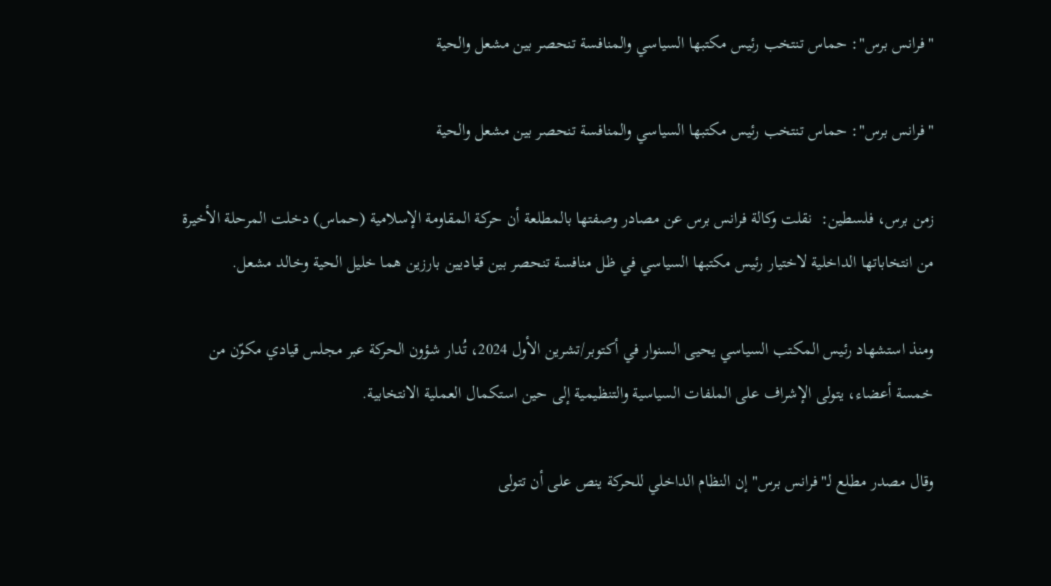"فرانس برس": حماس تنتخب رئيس مكتبها السياسي والمنافسة تنحصر بين مشعل والحية

"فرانس برس": حماس تنتخب رئيس مكتبها السياسي والمنافسة تنحصر بين مشعل والحية

زمن برس، فلسطين:  نقلت وكالة فرانس برس عن مصادر وصفتها بالمطلعة أن حركة المقاومة الإسلامية (حماس) دخلت المرحلة الأخيرة من انتخاباتها الداخلية لاختيار رئيس مكتبها السياسي في ظل منافسة تنحصر بين قياديين بارزين هما خليل الحية وخالد مشعل.

ومنذ استشهاد رئيس المكتب السياسي يحيى السنوار في أكتوبر/تشرين الأول 2024، تُدار شؤون الحركة عبر مجلس قيادي مكوّن من خمسة أعضاء، يتولى الإشراف على الملفات السياسية والتنظيمية إلى حين استكمال العملية الانتخابية.

وقال مصدر مطلع لـ"فرانس برس" إن النظام الداخلي للحركة ينص على أن تتولى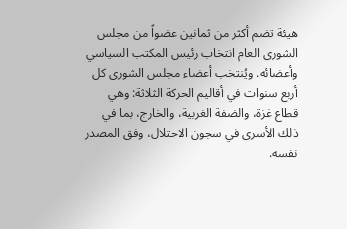هيئة تضم أكثر من ثمانين عضواً من مجلس الشورى العام انتخاب رئيس المكتب السياسي وأعضائه. ويُنتخب أعضاء مجلس الشورى كل أربع سنوات في أقاليم الحركة الثلاثة: وهي قطاع غزة، والضفة الغربية، والخارج، بما في ذلك الأسرى في سجون الاحتلال، وفق المصدر نفسه.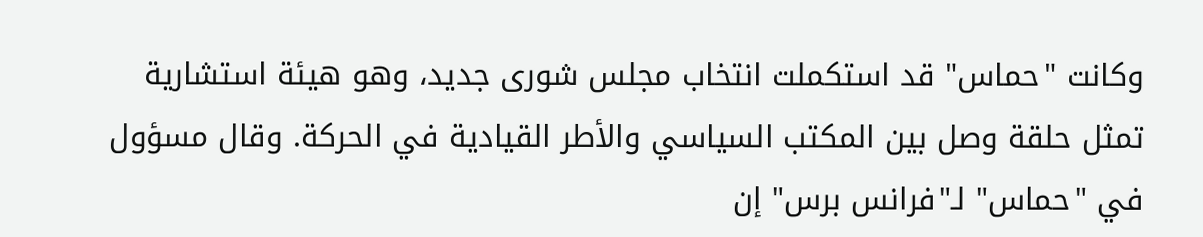وكانت "حماس" قد استكملت انتخاب مجلس شورى جديد، وهو هيئة استشارية تمثل حلقة وصل بين المكتب السياسي والأطر القيادية في الحركة. وقال مسؤول في "حماس" لـ"فرانس برس" إن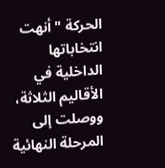الحركة "أنهت انتخاباتها الداخلية في الأقاليم الثلاثة، ووصلت إلى المرحلة النهائية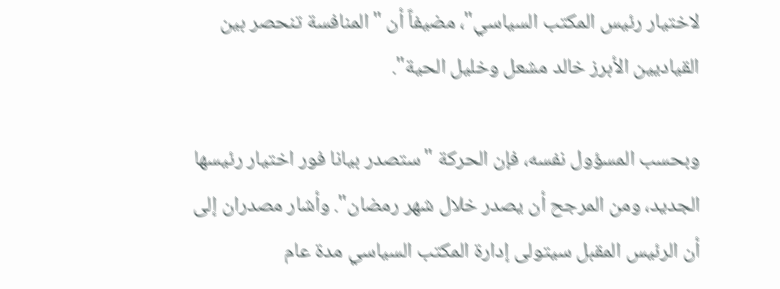لاختيار رئيس المكتب السياسي"، مضيفاً أن "المنافسة تنحصر بين القياديين الأبرز خالد مشعل وخليل الحية".

وبحسب المسؤول نفسه، فإن الحركة "ستصدر بيانا فور اختيار رئيسها الجديد، ومن المرجح أن يصدر خلال شهر رمضان". وأشار مصدران إلى أن الرئيس المقبل سيتولى إدارة المكتب السياسي مدة عام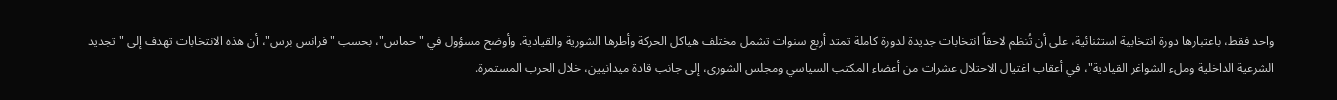واحد فقط، باعتبارها دورة انتخابية استثنائية، على أن تُنظم لاحقاً انتخابات جديدة لدورة كاملة تمتد أربع سنوات تشمل مختلف هياكل الحركة وأطرها الشورية والقيادية. وأوضح مسؤول في "حماس"، بحسب "فرانس برس"، أن هذه الانتخابات تهدف إلى "تجديد الشرعية الداخلية وملء الشواغر القيادية"، في أعقاب اغتيال الاحتلال عشرات من أعضاء المكتب السياسي ومجلس الشورى، إلى جانب قادة ميدانيين، خلال الحرب المستمرة.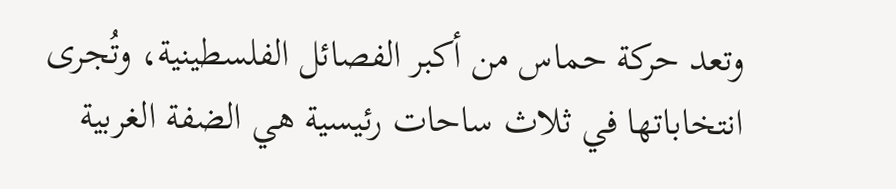وتعد حركة حماس من أكبر الفصائل الفلسطينية، وتُجرى انتخاباتها في ثلاث ساحات رئيسية هي الضفة الغربية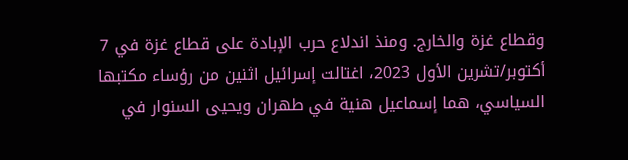وقطاع غزة والخارج. ومنذ اندلاع حرب الإبادة على قطاع غزة في 7 أكتوبر/تشرين الأول 2023، اغتالت إسرائيل اثنين من رؤساء مكتبها السياسي، هما إسماعيل هنية في طهران ويحيى السنوار في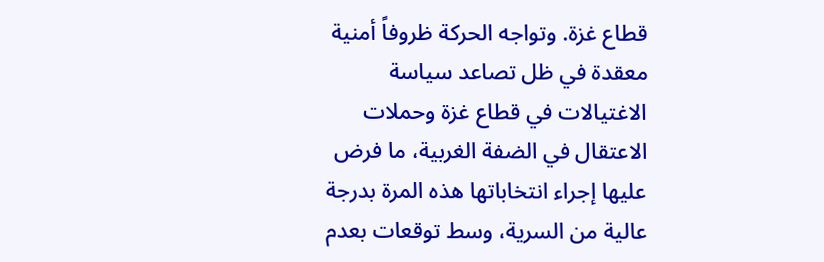قطاع غزة. وتواجه الحركة ظروفاً أمنية معقدة في ظل تصاعد سياسة الاغتيالات في قطاع غزة وحملات الاعتقال في الضفة الغربية، ما فرض عليها إجراء انتخاباتها هذه المرة بدرجة عالية من السرية، وسط توقعات بعدم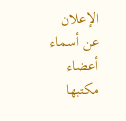الإعلان عن أسماء أعضاء مكتبها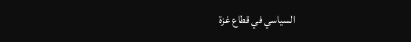السياسي في قطاع غزة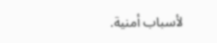لأسباب أمنية.